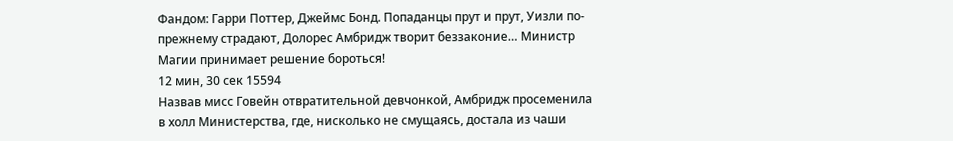Фандом: Гарри Поттер, Джеймс Бонд. Попаданцы прут и прут, Уизли по-прежнему страдают, Долорес Амбридж творит беззаконие… Министр Магии принимает решение бороться!
12 мин, 30 сек 15594
Назвав мисс Говейн отвратительной девчонкой, Амбридж просеменила в холл Министерства, где, нисколько не смущаясь, достала из чаши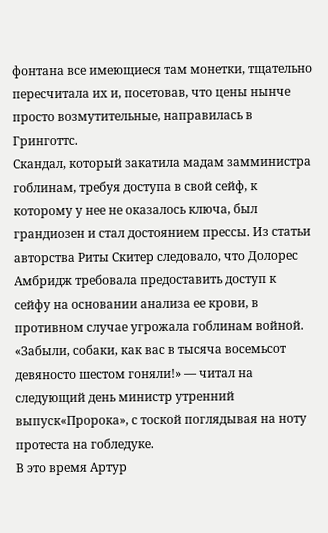фонтана все имеющиеся там монетки, тщательно пересчитала их и, посетовав, что цены нынче просто возмутительные, направилась в Гринготтс.
Скандал, который закатила мадам замминистра гоблинам, требуя доступа в свой сейф, к которому у нее не оказалось ключа, был грандиозен и стал достоянием прессы. Из статьи авторства Риты Скитер следовало, что Долорес Амбридж требовала предоставить доступ к сейфу на основании анализа ее крови, в противном случае угрожала гоблинам войной. «Забыли, собаки, как вас в тысяча восемьсот девяносто шестом гоняли!» — читал на следующий день министр утренний выпуск«Пророка», с тоской поглядывая на ноту протеста на гобледуке.
В это время Артур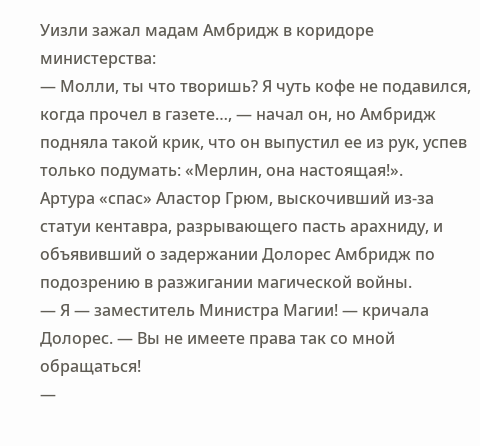Уизли зажал мадам Амбридж в коридоре министерства:
— Молли, ты что творишь? Я чуть кофе не подавился, когда прочел в газете…, — начал он, но Амбридж подняла такой крик, что он выпустил ее из рук, успев только подумать: «Мерлин, она настоящая!».
Артура «спас» Аластор Грюм, выскочивший из-за статуи кентавра, разрывающего пасть арахниду, и объявивший о задержании Долорес Амбридж по подозрению в разжигании магической войны.
— Я — заместитель Министра Магии! — кричала Долорес. — Вы не имеете права так со мной обращаться!
—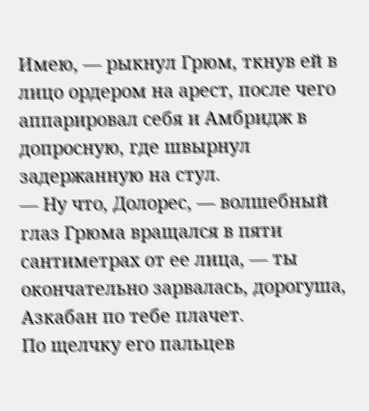Имею, — рыкнул Грюм, ткнув ей в лицо ордером на арест, после чего аппарировал себя и Амбридж в допросную, где швырнул задержанную на стул.
— Ну что, Долорес, — волшебный глаз Грюма вращался в пяти сантиметрах от ее лица, — ты окончательно зарвалась, дорогуша, Азкабан по тебе плачет.
По щелчку его пальцев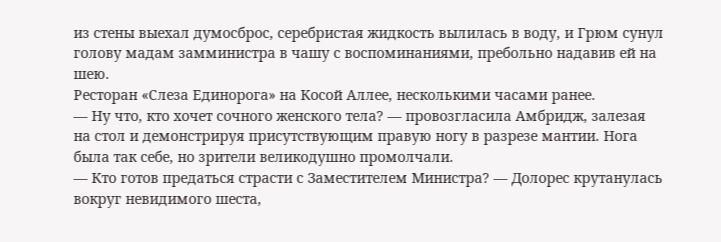из стены выехал думосброс, серебристая жидкость вылилась в воду, и Грюм сунул голову мадам замминистра в чашу с воспоминаниями, пребольно надавив ей на шею.
Ресторан «Слеза Единорога» на Косой Аллее, несколькими часами ранее.
— Ну что, кто хочет сочного женского тела? — провозгласила Амбридж, залезая на стол и демонстрируя присутствующим правую ногу в разрезе мантии. Нога была так себе, но зрители великодушно промолчали.
— Кто готов предаться страсти с Заместителем Министра? — Долорес крутанулась вокруг невидимого шеста,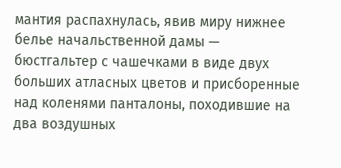мантия распахнулась, явив миру нижнее белье начальственной дамы — бюстгальтер с чашечками в виде двух больших атласных цветов и присборенные над коленями панталоны, походившие на два воздушных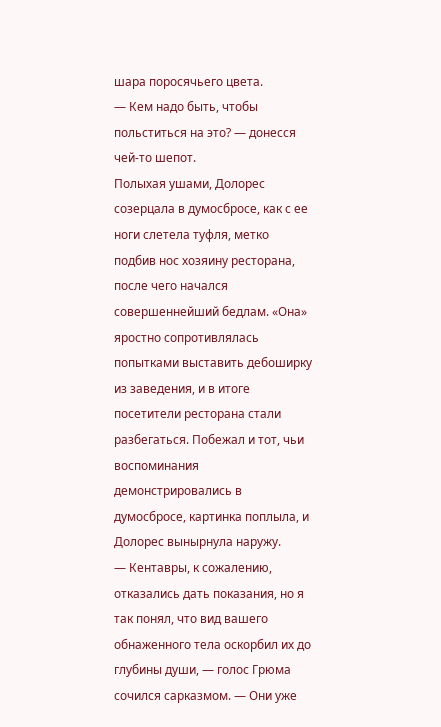шара поросячьего цвета.
— Кем надо быть, чтобы польститься на это? — донесся чей-то шепот.
Полыхая ушами, Долорес созерцала в думосбросе, как с ее ноги слетела туфля, метко подбив нос хозяину ресторана, после чего начался совершеннейший бедлам. «Она» яростно сопротивлялась попытками выставить дебоширку из заведения, и в итоге посетители ресторана стали разбегаться. Побежал и тот, чьи воспоминания демонстрировались в думосбросе, картинка поплыла, и Долорес вынырнула наружу.
— Кентавры, к сожалению, отказались дать показания, но я так понял, что вид вашего обнаженного тела оскорбил их до глубины души, — голос Грюма сочился сарказмом. — Они уже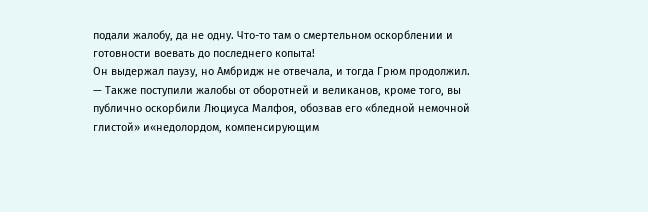подали жалобу, да не одну. Что-то там о смертельном оскорблении и готовности воевать до последнего копыта!
Он выдержал паузу, но Амбридж не отвечала, и тогда Грюм продолжил.
— Также поступили жалобы от оборотней и великанов, кроме того, вы публично оскорбили Люциуса Малфоя, обозвав его «бледной немочной глистой» и«недолордом, компенсирующим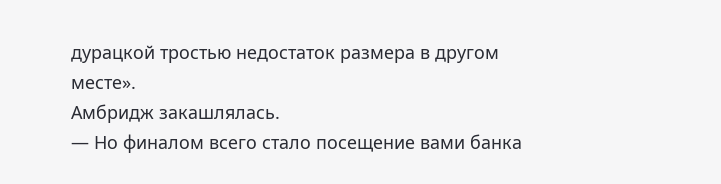дурацкой тростью недостаток размера в другом месте».
Амбридж закашлялась.
— Но финалом всего стало посещение вами банка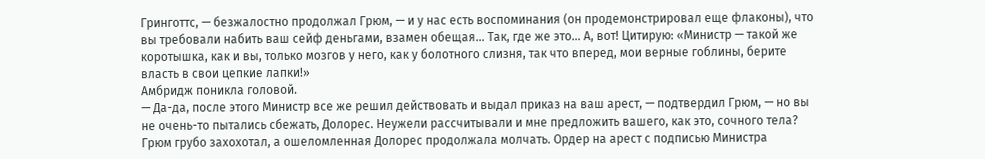Гринготтс, — безжалостно продолжал Грюм, — и у нас есть воспоминания (он продемонстрировал еще флаконы), что вы требовали набить ваш сейф деньгами, взамен обещая… Так, где же это… А, вот! Цитирую: «Министр — такой же коротышка, как и вы, только мозгов у него, как у болотного слизня, так что вперед, мои верные гоблины, берите власть в свои цепкие лапки!»
Амбридж поникла головой.
— Да-да, после этого Министр все же решил действовать и выдал приказ на ваш арест, — подтвердил Грюм, — но вы не очень-то пытались сбежать, Долорес. Неужели рассчитывали и мне предложить вашего, как это, сочного тела?
Грюм грубо захохотал, а ошеломленная Долорес продолжала молчать. Ордер на арест с подписью Министра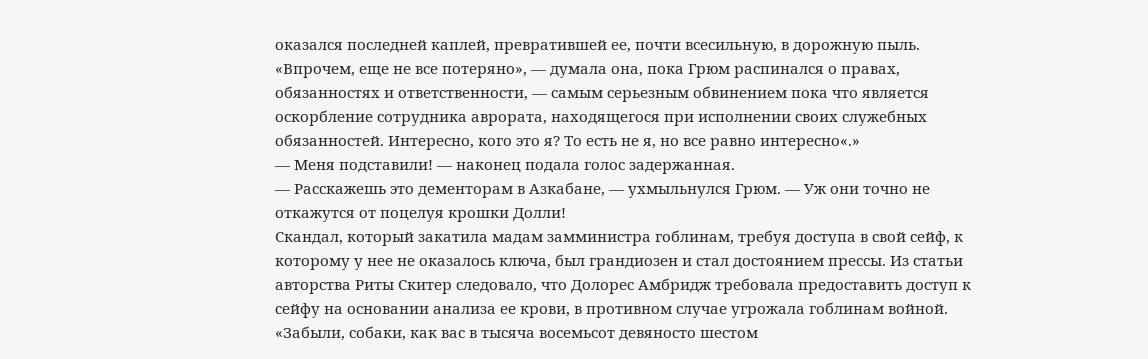оказался последней каплей, превратившей ее, почти всесильную, в дорожную пыль. «Впрочем, еще не все потеряно», — думала она, пока Грюм распинался о правах, обязанностях и ответственности, — самым серьезным обвинением пока что является оскорбление сотрудника аврората, находящегося при исполнении своих служебных обязанностей. Интересно, кого это я? То есть не я, но все равно интересно«.»
— Меня подставили! — наконец подала голос задержанная.
— Расскажешь это дементорам в Азкабане, — ухмыльнулся Грюм. — Уж они точно не откажутся от поцелуя крошки Долли!
Скандал, который закатила мадам замминистра гоблинам, требуя доступа в свой сейф, к которому у нее не оказалось ключа, был грандиозен и стал достоянием прессы. Из статьи авторства Риты Скитер следовало, что Долорес Амбридж требовала предоставить доступ к сейфу на основании анализа ее крови, в противном случае угрожала гоблинам войной. «Забыли, собаки, как вас в тысяча восемьсот девяносто шестом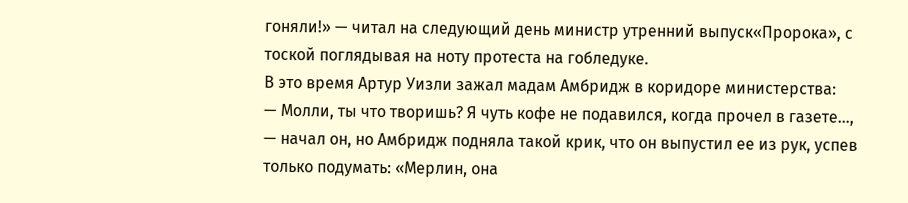гоняли!» — читал на следующий день министр утренний выпуск«Пророка», с тоской поглядывая на ноту протеста на гобледуке.
В это время Артур Уизли зажал мадам Амбридж в коридоре министерства:
— Молли, ты что творишь? Я чуть кофе не подавился, когда прочел в газете…, — начал он, но Амбридж подняла такой крик, что он выпустил ее из рук, успев только подумать: «Мерлин, она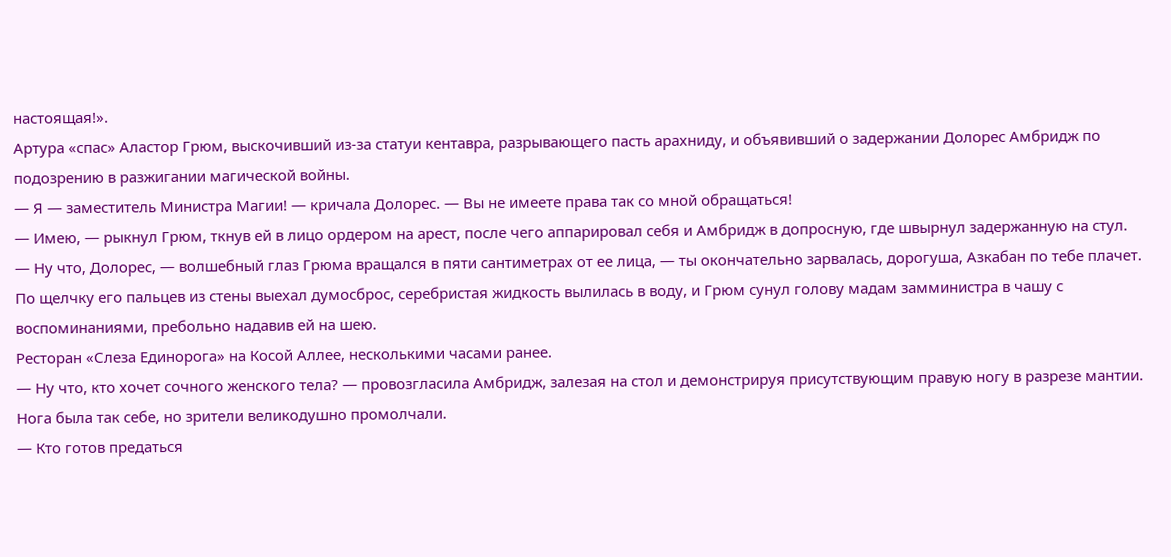настоящая!».
Артура «спас» Аластор Грюм, выскочивший из-за статуи кентавра, разрывающего пасть арахниду, и объявивший о задержании Долорес Амбридж по подозрению в разжигании магической войны.
— Я — заместитель Министра Магии! — кричала Долорес. — Вы не имеете права так со мной обращаться!
— Имею, — рыкнул Грюм, ткнув ей в лицо ордером на арест, после чего аппарировал себя и Амбридж в допросную, где швырнул задержанную на стул.
— Ну что, Долорес, — волшебный глаз Грюма вращался в пяти сантиметрах от ее лица, — ты окончательно зарвалась, дорогуша, Азкабан по тебе плачет.
По щелчку его пальцев из стены выехал думосброс, серебристая жидкость вылилась в воду, и Грюм сунул голову мадам замминистра в чашу с воспоминаниями, пребольно надавив ей на шею.
Ресторан «Слеза Единорога» на Косой Аллее, несколькими часами ранее.
— Ну что, кто хочет сочного женского тела? — провозгласила Амбридж, залезая на стол и демонстрируя присутствующим правую ногу в разрезе мантии. Нога была так себе, но зрители великодушно промолчали.
— Кто готов предаться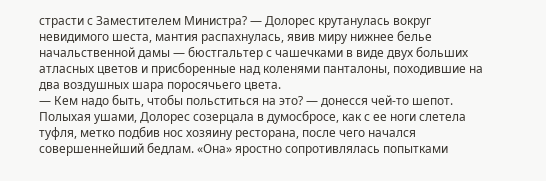страсти с Заместителем Министра? — Долорес крутанулась вокруг невидимого шеста, мантия распахнулась, явив миру нижнее белье начальственной дамы — бюстгальтер с чашечками в виде двух больших атласных цветов и присборенные над коленями панталоны, походившие на два воздушных шара поросячьего цвета.
— Кем надо быть, чтобы польститься на это? — донесся чей-то шепот.
Полыхая ушами, Долорес созерцала в думосбросе, как с ее ноги слетела туфля, метко подбив нос хозяину ресторана, после чего начался совершеннейший бедлам. «Она» яростно сопротивлялась попытками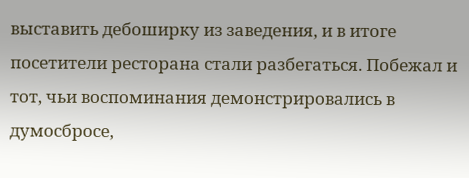выставить дебоширку из заведения, и в итоге посетители ресторана стали разбегаться. Побежал и тот, чьи воспоминания демонстрировались в думосбросе,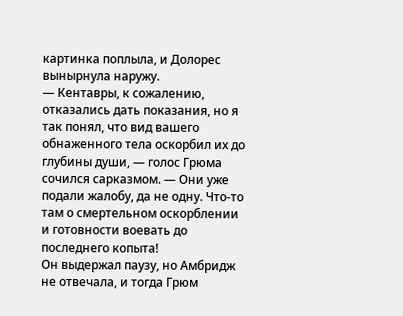картинка поплыла, и Долорес вынырнула наружу.
— Кентавры, к сожалению, отказались дать показания, но я так понял, что вид вашего обнаженного тела оскорбил их до глубины души, — голос Грюма сочился сарказмом. — Они уже подали жалобу, да не одну. Что-то там о смертельном оскорблении и готовности воевать до последнего копыта!
Он выдержал паузу, но Амбридж не отвечала, и тогда Грюм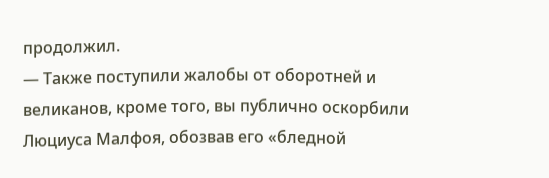продолжил.
— Также поступили жалобы от оборотней и великанов, кроме того, вы публично оскорбили Люциуса Малфоя, обозвав его «бледной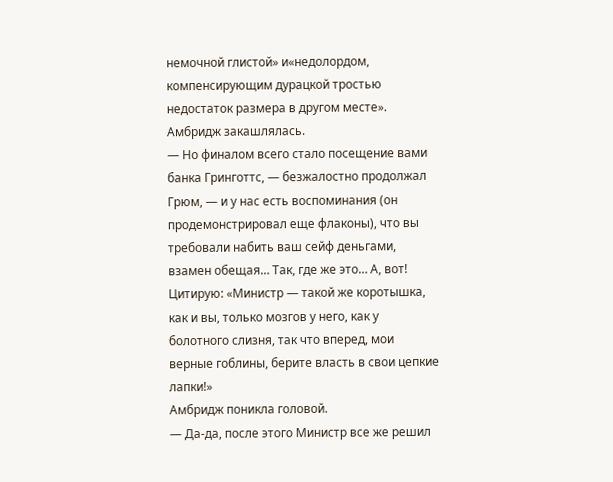немочной глистой» и«недолордом, компенсирующим дурацкой тростью недостаток размера в другом месте».
Амбридж закашлялась.
— Но финалом всего стало посещение вами банка Гринготтс, — безжалостно продолжал Грюм, — и у нас есть воспоминания (он продемонстрировал еще флаконы), что вы требовали набить ваш сейф деньгами, взамен обещая… Так, где же это… А, вот! Цитирую: «Министр — такой же коротышка, как и вы, только мозгов у него, как у болотного слизня, так что вперед, мои верные гоблины, берите власть в свои цепкие лапки!»
Амбридж поникла головой.
— Да-да, после этого Министр все же решил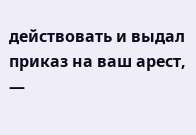действовать и выдал приказ на ваш арест, —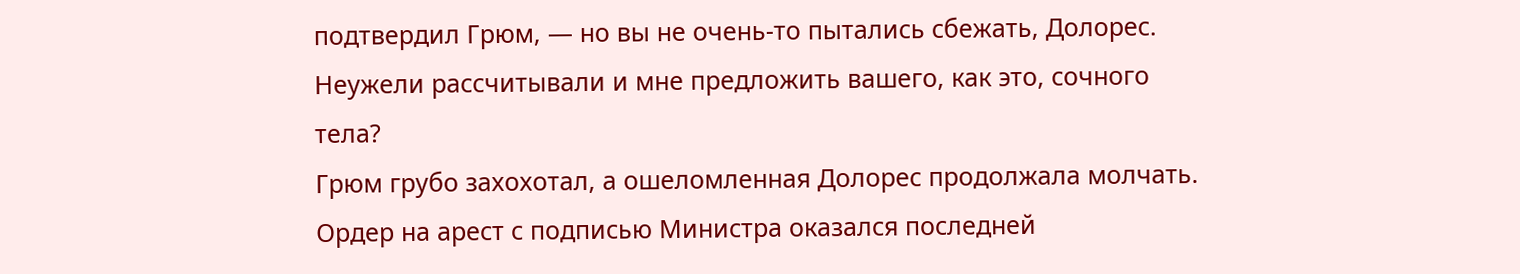подтвердил Грюм, — но вы не очень-то пытались сбежать, Долорес. Неужели рассчитывали и мне предложить вашего, как это, сочного тела?
Грюм грубо захохотал, а ошеломленная Долорес продолжала молчать. Ордер на арест с подписью Министра оказался последней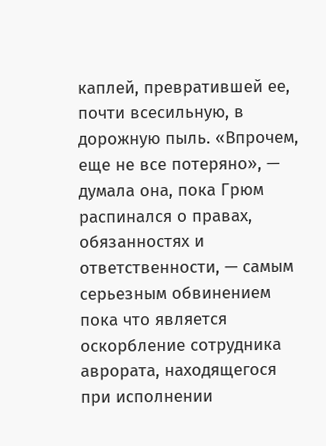каплей, превратившей ее, почти всесильную, в дорожную пыль. «Впрочем, еще не все потеряно», — думала она, пока Грюм распинался о правах, обязанностях и ответственности, — самым серьезным обвинением пока что является оскорбление сотрудника аврората, находящегося при исполнении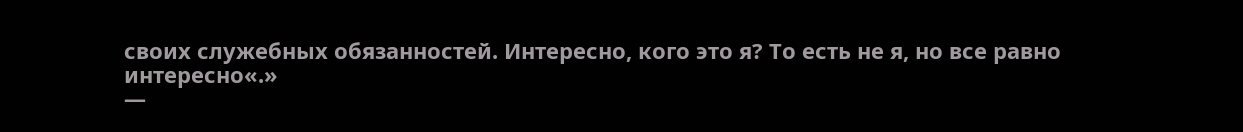своих служебных обязанностей. Интересно, кого это я? То есть не я, но все равно интересно«.»
—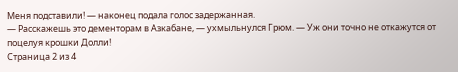Меня подставили! — наконец подала голос задержанная.
— Расскажешь это дементорам в Азкабане, — ухмыльнулся Грюм. — Уж они точно не откажутся от поцелуя крошки Долли!
Страница 2 из 4